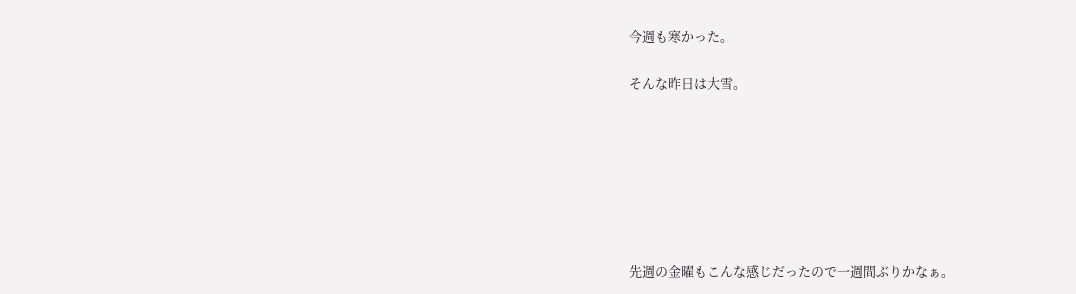今週も寒かった。

そんな昨日は大雪。







先週の金曜もこんな感じだったので一週間ぶりかなぁ。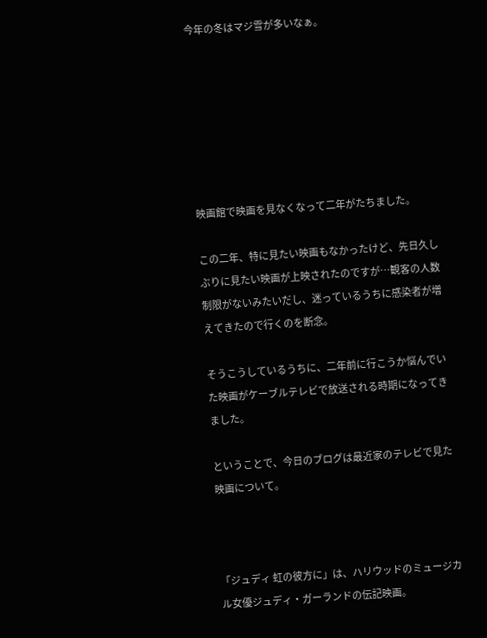今年の冬はマジ雪が多いなぁ。







映画館で映画を見なくなって二年がたちました。

この二年、特に見たい映画もなかったけど、先日久しぶりに見たい映画が上映されたのですが…観客の人数制限がないみたいだし、迷っているうちに感染者が増えてきたので行くのを断念。

そうこうしているうちに、二年前に行こうか悩んでいた映画がケーブルテレビで放送される時期になってきました。

ということで、今日のブログは最近家のテレビで見た映画について。



「ジュディ 虹の彼方に」は、ハリウッドのミュージカル女優ジュディ・ガーランドの伝記映画。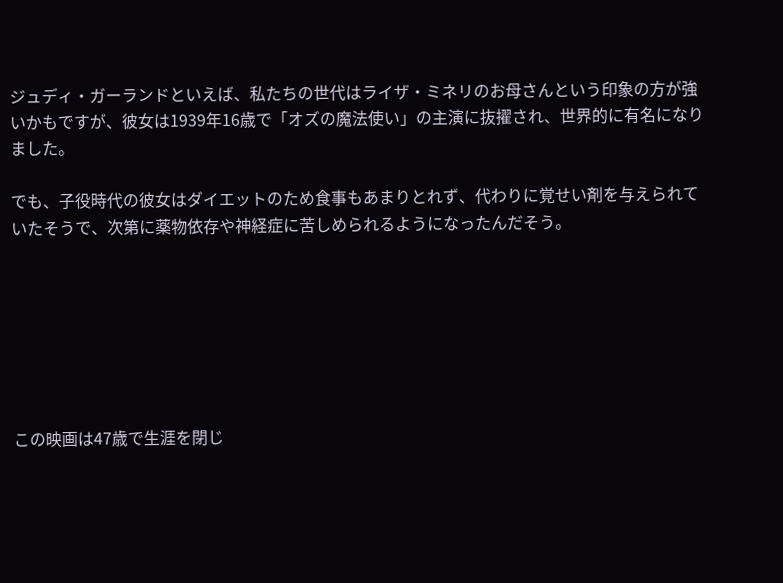ジュディ・ガーランドといえば、私たちの世代はライザ・ミネリのお母さんという印象の方が強いかもですが、彼女は1939年16歳で「オズの魔法使い」の主演に抜擢され、世界的に有名になりました。

でも、子役時代の彼女はダイエットのため食事もあまりとれず、代わりに覚せい剤を与えられていたそうで、次第に薬物依存や神経症に苦しめられるようになったんだそう。







この映画は47歳で生涯を閉じ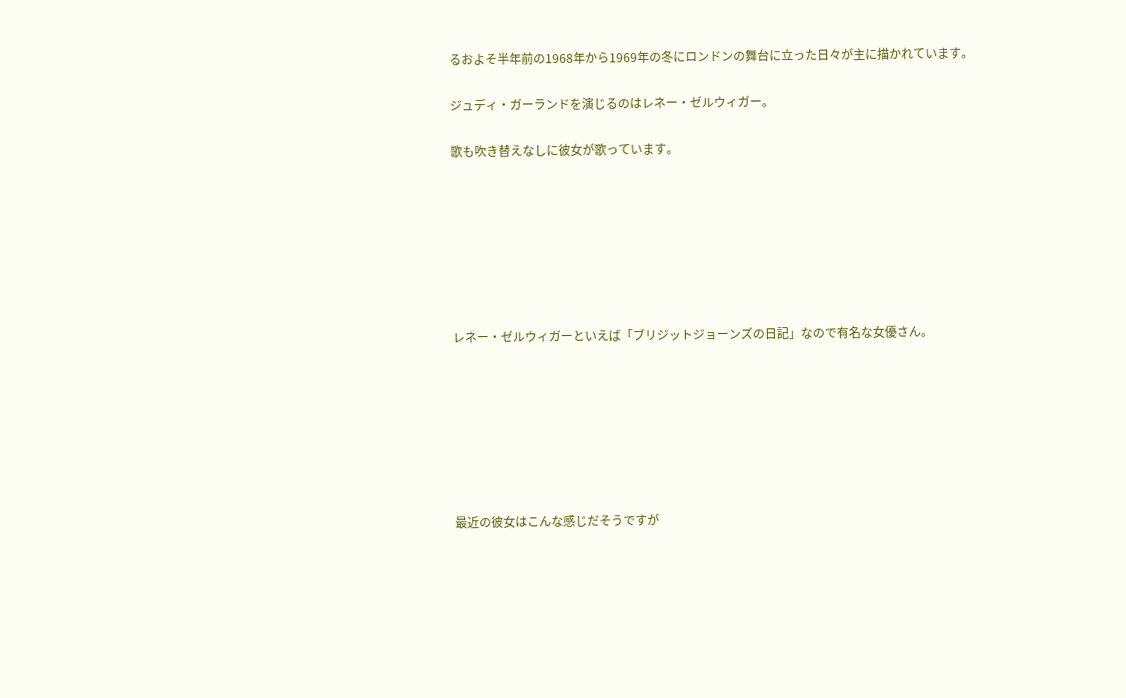るおよそ半年前の1968年から1969年の冬にロンドンの舞台に立った日々が主に描かれています。

ジュディ・ガーランドを演じるのはレネー・ゼルウィガー。

歌も吹き替えなしに彼女が歌っています。







レネー・ゼルウィガーといえば「ブリジットジョーンズの日記」なので有名な女優さん。







最近の彼女はこんな感じだそうですが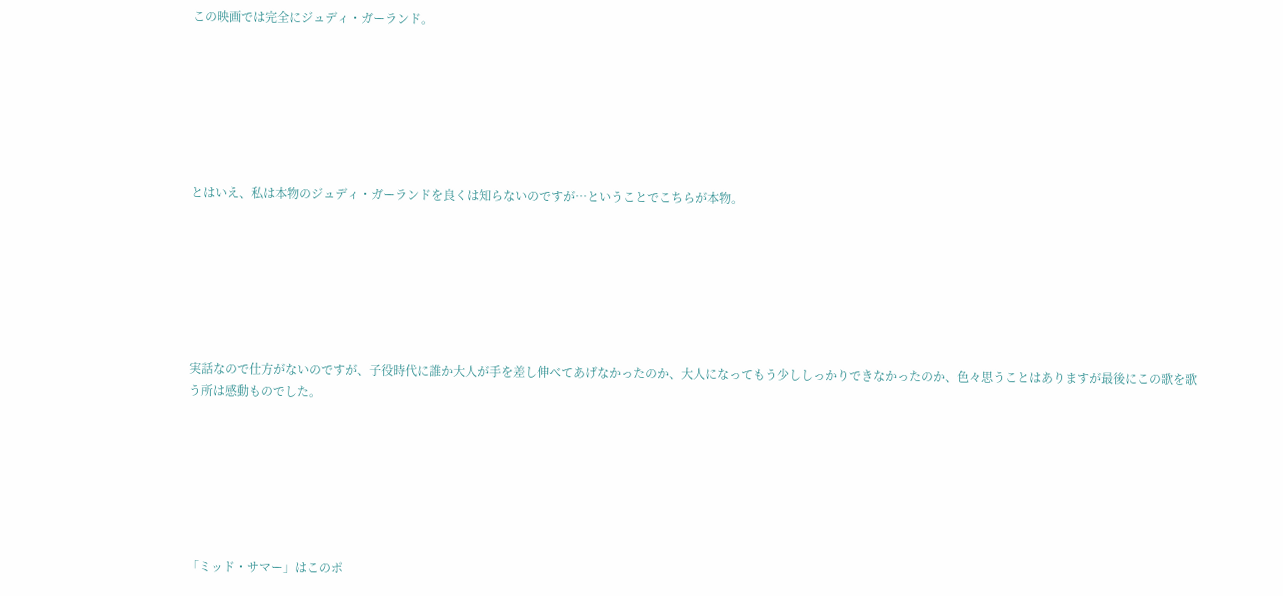この映画では完全にジュディ・ガーランド。







とはいえ、私は本物のジュディ・ガーランドを良くは知らないのですが…ということでこちらが本物。







実話なので仕方がないのですが、子役時代に誰か大人が手を差し伸べてあげなかったのか、大人になってもう少ししっかりできなかったのか、色々思うことはありますが最後にこの歌を歌う所は感動ものでした。







「ミッド・サマー」はこのポ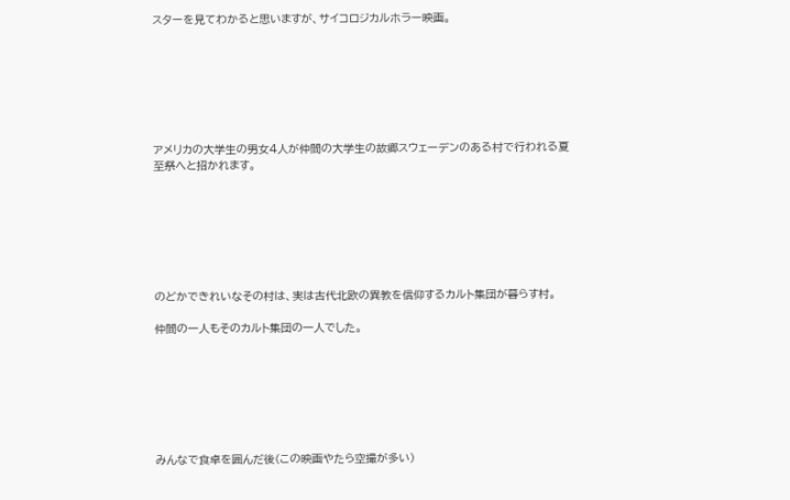スターを見てわかると思いますが、サイコロジカルホラー映画。







アメリカの大学生の男女4人が仲間の大学生の故郷スウェーデンのある村で行われる夏至祭へと招かれます。







のどかできれいなその村は、実は古代北欧の異教を信仰するカルト集団が暮らす村。

仲間の一人もそのカルト集団の一人でした。







みんなで食卓を囲んだ後(この映画やたら空撮が多い)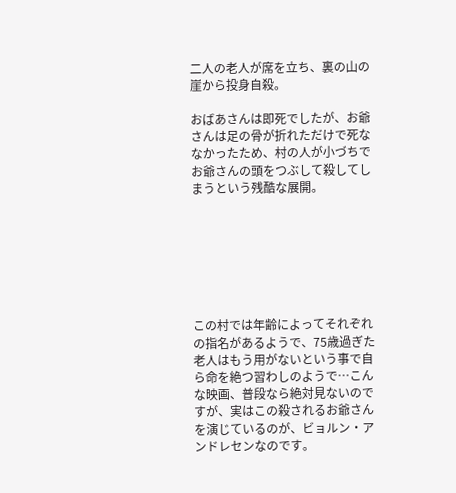二人の老人が席を立ち、裏の山の崖から投身自殺。

おばあさんは即死でしたが、お爺さんは足の骨が折れただけで死ななかったため、村の人が小づちでお爺さんの頭をつぶして殺してしまうという残酷な展開。







この村では年齢によってそれぞれの指名があるようで、75歳過ぎた老人はもう用がないという事で自ら命を絶つ習わしのようで…こんな映画、普段なら絶対見ないのですが、実はこの殺されるお爺さんを演じているのが、ビョルン・アンドレセンなのです。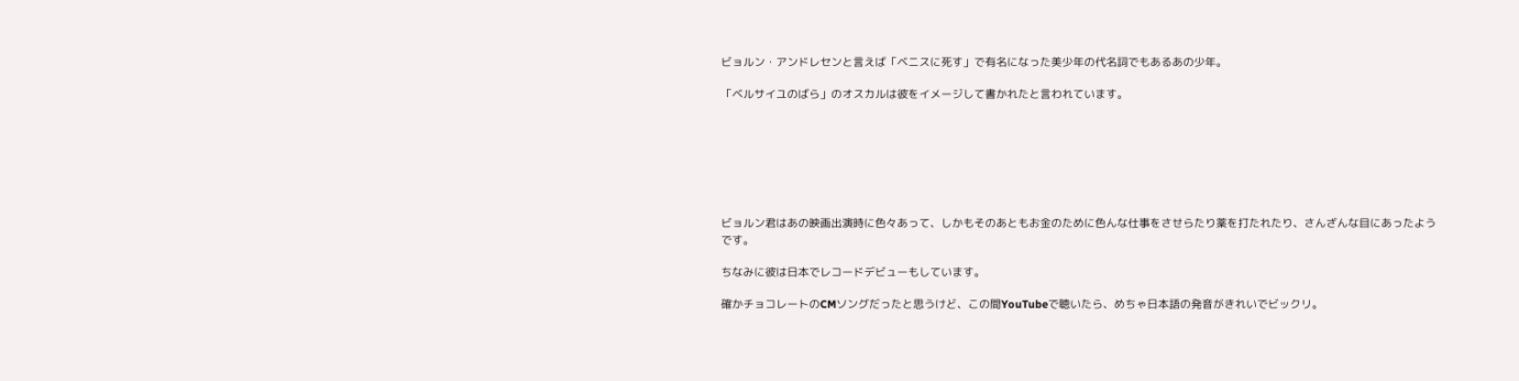ビョルン・アンドレセンと言えば「ベニスに死す」で有名になった美少年の代名詞でもあるあの少年。

「ベルサイユのばら」のオスカルは彼をイメージして書かれたと言われています。







ビョルン君はあの映画出演時に色々あって、しかもそのあともお金のために色んな仕事をさせらたり薬を打たれたり、さんざんな目にあったようです。

ちなみに彼は日本でレコードデビューもしています。

確かチョコレートのCMソングだったと思うけど、この間YouTubeで聴いたら、めちゃ日本語の発音がきれいでビックリ。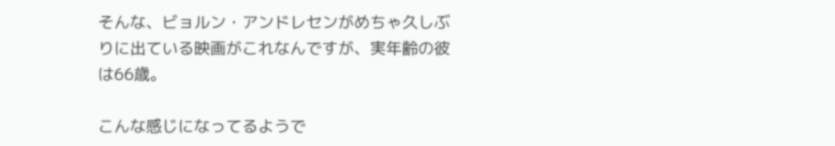そんな、ビョルン・アンドレセンがめちゃ久しぶりに出ている映画がこれなんですが、実年齢の彼は66歳。

こんな感じになってるようで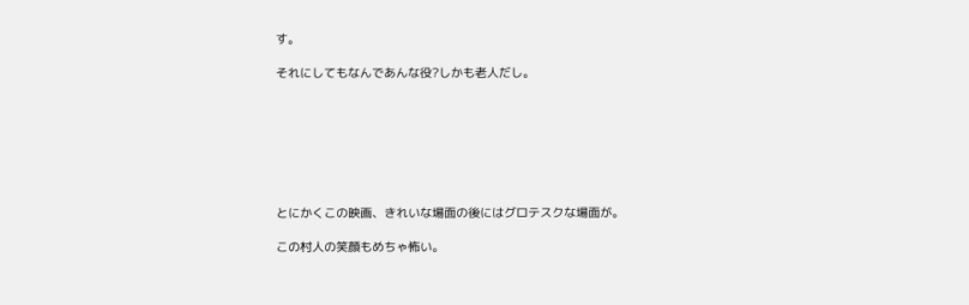す。

それにしてもなんであんな役?しかも老人だし。







とにかくこの映画、きれいな場面の後にはグロテスクな場面が。

この村人の笑顔もめちゃ怖い。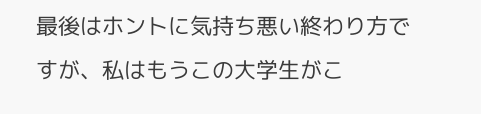最後はホントに気持ち悪い終わり方ですが、私はもうこの大学生がこ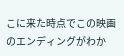こに来た時点でこの映画のエンディングがわか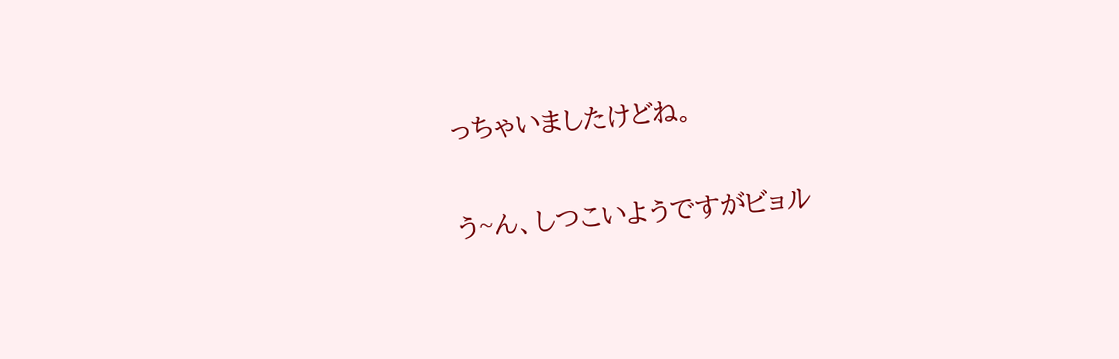っちゃいましたけどね。

う~ん、しつこいようですがビョル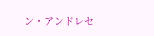ン・アンドレセ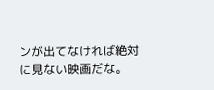ンが出てなければ絶対に見ない映画だな。